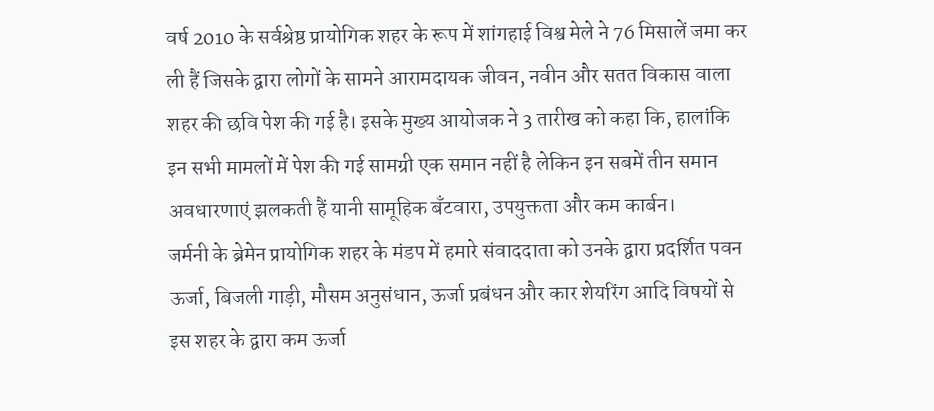वर्ष 2010 के सर्वश्रेष्ठ प्रायोगिक शहर के रूप में शांगहाई विश्व मेले ने 76 मिसालें जमा कर ली हैं जिसके द्वारा लोगों के सामने आरामदायक जीवन, नवीन और सतत विकास वाला शहर की छवि पेश की गई है। इसके मुख्य आयोजक ने 3 तारीख को कहा कि, हालांकि इन सभी मामलों में पेश की गई सामग्री एक समान नहीं है लेकिन इन सबमें तीन समान अवधारणाएं झलकती हैं यानी सामूहिक बँटवारा, उपयुक्तता और कम कार्बन।
जर्मनी के ब्रेमेन प्रायोगिक शहर के मंडप में हमारे संवाददाता को उनके द्वारा प्रदर्शित पवन ऊर्जा, बिजली गाड़ी, मौसम अनुसंधान, ऊर्जा प्रबंधन और कार शेयरिंग आदि विषयों से इस शहर के द्वारा कम ऊर्जा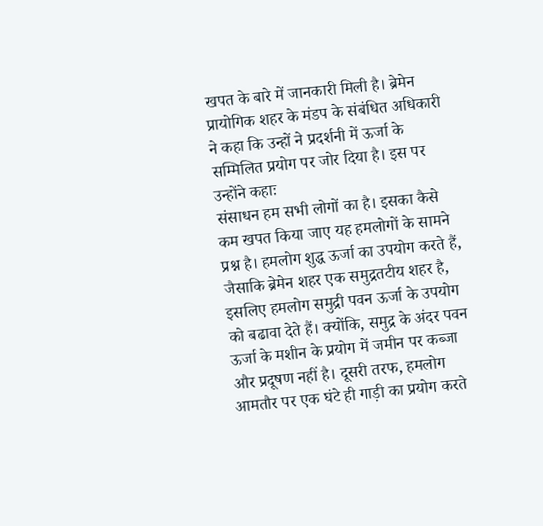खपत के बारे में जानकारी मिली है। ब्रेमेन प्रायोगिक शहर के मंडप के संबंधित अधिकारी ने कहा कि उन्हों ने प्रदर्शनी में ऊर्जा के सम्मिलित प्रयोग पर जोर दिया है। इस पर उन्होंने कहाः
संसाधन हम सभी लोगों का है। इसका कैसे कम खपत किया जाए यह हमलोगों के सामने प्रश्न है। हमलोग शुद्ध ऊर्जा का उपयोग करते हैं, जैसाकि ब्रेमेन शहर एक समुद्रतटीय शहर है, इसलिए हमलोग समुद्री पवन ऊर्जा के उपयोग को बढावा देते हैं। क्योंकि, समुद्र के अंदर पवन ऊर्जा के मशीन के प्रयोग में जमीन पर कब्जा और प्रदूषण नहीं है। दूसरी तरफ, हमलोग आमतौर पर एक घंटे ही गाड़ी का प्रयोग करते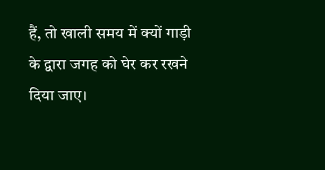हैं, तो खाली समय में क्यों गाड़ी के द्वारा जगह को घेर कर रखने दिया जाए।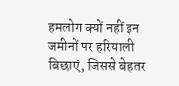हमलोग क्यों नहीं इन जमीनों पर हरियाली बिछाएं, जिससे बेहतर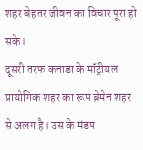शहर बेहतर जीवन का विचार पूरा हो सके।
दूसरी तरफ कनाडा के मॉट्रीयल प्रायोगिक शहर का रूप ब्रेमेन शहर से अलग है। उस के मंडप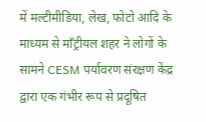में मल्टीमीडिया, लेख, फोटो आदि के माध्यम से मॉंट्रीयल शहर ने लोगों के सामने CESM पर्यावरण संरक्षण केंद्र द्वारा एक गंभीर रूप से प्रदूषित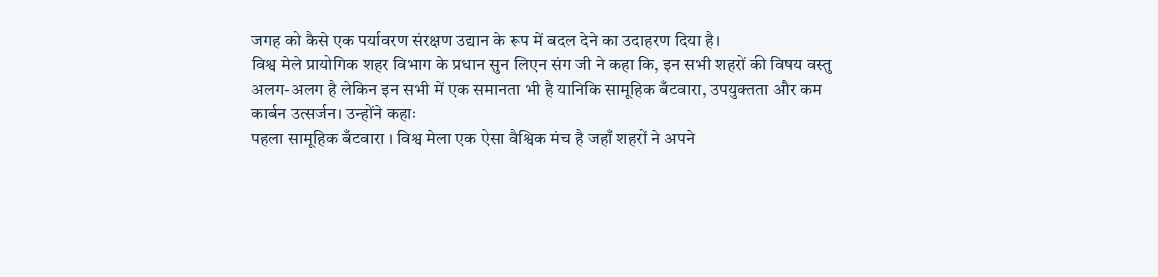जगह को कैसे एक पर्यावरण संरक्षण उद्यान के रूप में बदल देने का उदाहरण दिया है।
विश्व मेले प्रायोगिक शहर विभाग के प्रधान सुन लिएन संग जी ने कहा कि, इन सभी शहरों की विषय वस्तु अलग-अलग है लेकिन इन सभी में एक समानता भी है यानिकि सामूहिक बँटवारा, उपयुक्तता और कम कार्बन उत्सर्जन। उन्होंने कहाः
पहला सामूहिक बँटवारा । विश्व मेला एक ऐसा वैश्विक मंच है जहाँ शहरों ने अपने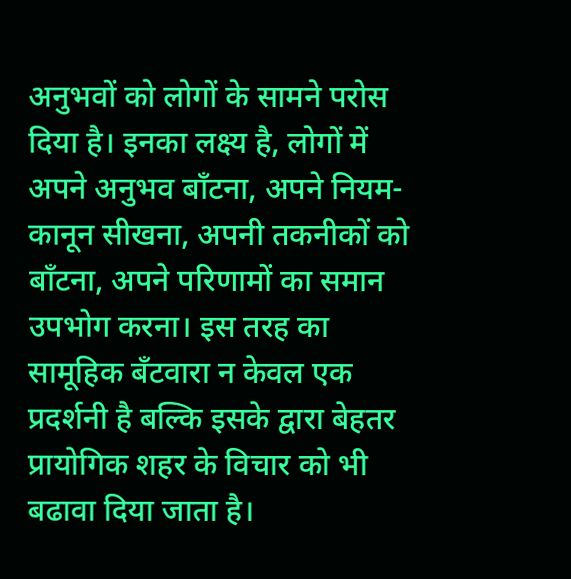अनुभवों को लोगों के सामने परोस दिया है। इनका लक्ष्य है, लोगों में अपने अनुभव बाँटना, अपने नियम-कानून सीखना, अपनी तकनीकों को बाँटना, अपने परिणामों का समान उपभोग करना। इस तरह का सामूहिक बँटवारा न केवल एक प्रदर्शनी है बल्कि इसके द्वारा बेहतर प्रायोगिक शहर के विचार को भी बढावा दिया जाता है।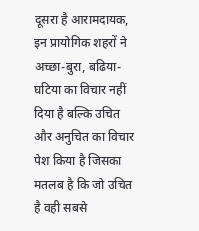दूसरा है आरामदायक, इन प्रायोगिक शहरों ने अच्छा-बुरा, बढिया-घटिया का विचार नहीं दिया है बल्कि उचित और अनुचित का विचार पेश किया है जिसका मतलब है कि जो उचित है वही सबसे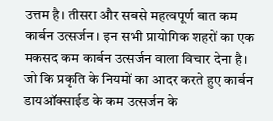उत्तम है। तीसरा और सबसे महत्वपूर्ण बात कम कार्बन उत्सर्जन। इन सभी प्रायोगिक शहरों का एक मकसद कम कार्बन उत्सर्जन वाला विचार देना है। जो कि प्रकृति के नियमों का आदर करते हुए कार्बन डायऑक्साईड के कम उत्सर्जन के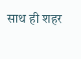साथ ही शहर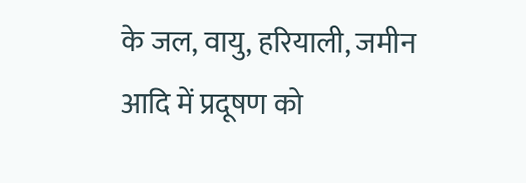के जल, वायु, हरियाली, जमीन आदि में प्रदूषण को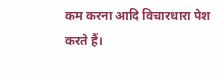कम करना आदि विचारधारा पेश करते हैं।